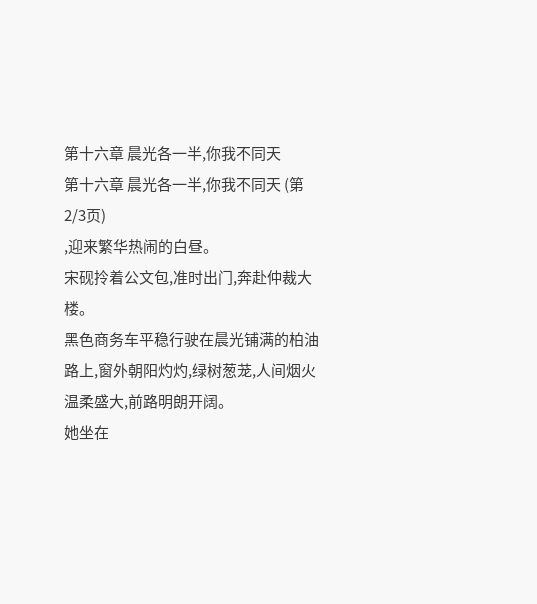第十六章 晨光各一半,你我不同天
第十六章 晨光各一半,你我不同天 (第2/3页)
,迎来繁华热闹的白昼。
宋砚拎着公文包,准时出门,奔赴仲裁大楼。
黑色商务车平稳行驶在晨光铺满的柏油路上,窗外朝阳灼灼,绿树葱茏,人间烟火温柔盛大,前路明朗开阔。
她坐在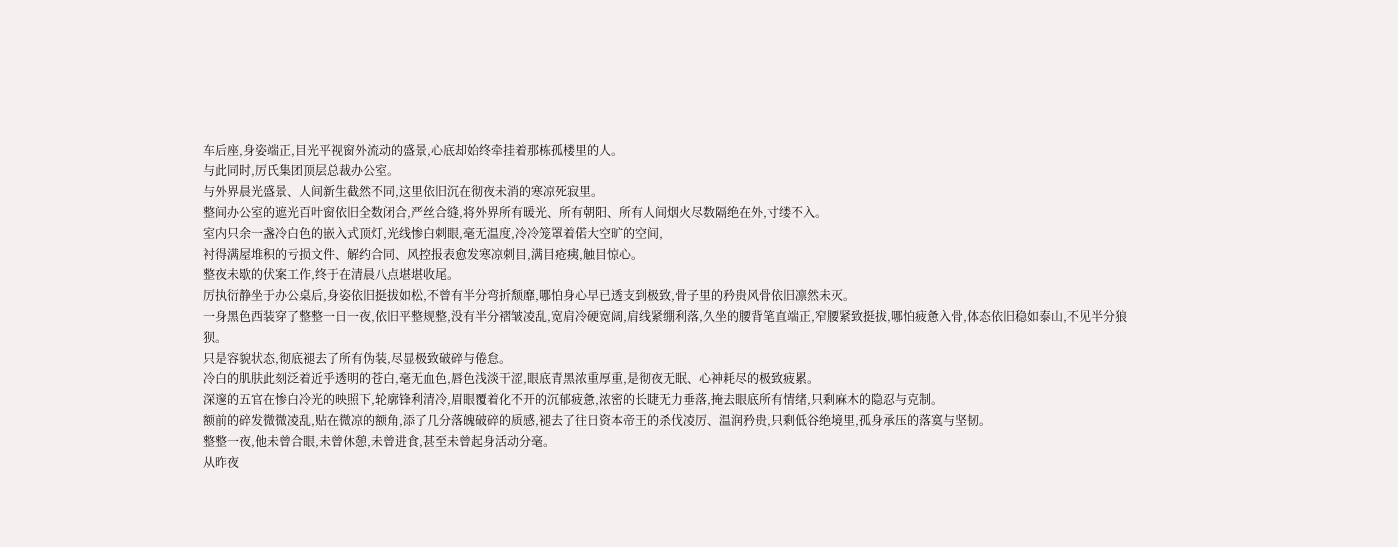车后座,身姿端正,目光平视窗外流动的盛景,心底却始终牵挂着那栋孤楼里的人。
与此同时,厉氏集团顶层总裁办公室。
与外界晨光盛景、人间新生截然不同,这里依旧沉在彻夜未消的寒凉死寂里。
整间办公室的遮光百叶窗依旧全数闭合,严丝合缝,将外界所有暖光、所有朝阳、所有人间烟火尽数隔绝在外,寸缕不入。
室内只余一盏冷白色的嵌入式顶灯,光线惨白刺眼,毫无温度,冷冷笼罩着偌大空旷的空间,
衬得满屋堆积的亏损文件、解约合同、风控报表愈发寒凉刺目,满目疮痍,触目惊心。
整夜未歇的伏案工作,终于在清晨八点堪堪收尾。
厉执衍静坐于办公桌后,身姿依旧挺拔如松,不曾有半分弯折颓靡,哪怕身心早已透支到极致,骨子里的矜贵风骨依旧凛然未灭。
一身黑色西装穿了整整一日一夜,依旧平整规整,没有半分褶皱凌乱,宽肩冷硬宽阔,肩线紧绷利落,久坐的腰背笔直端正,窄腰紧致挺拔,哪怕疲惫入骨,体态依旧稳如泰山,不见半分狼狈。
只是容貌状态,彻底褪去了所有伪装,尽显极致破碎与倦怠。
冷白的肌肤此刻泛着近乎透明的苍白,毫无血色,唇色浅淡干涩,眼底青黑浓重厚重,是彻夜无眠、心神耗尽的极致疲累。
深邃的五官在惨白冷光的映照下,轮廓锋利清冷,眉眼覆着化不开的沉郁疲惫,浓密的长睫无力垂落,掩去眼底所有情绪,只剩麻木的隐忍与克制。
额前的碎发微微凌乱,贴在微凉的额角,添了几分落魄破碎的质感,褪去了往日资本帝王的杀伐凌厉、温润矜贵,只剩低谷绝境里,孤身承压的落寞与坚韧。
整整一夜,他未曾合眼,未曾休憩,未曾进食,甚至未曾起身活动分毫。
从昨夜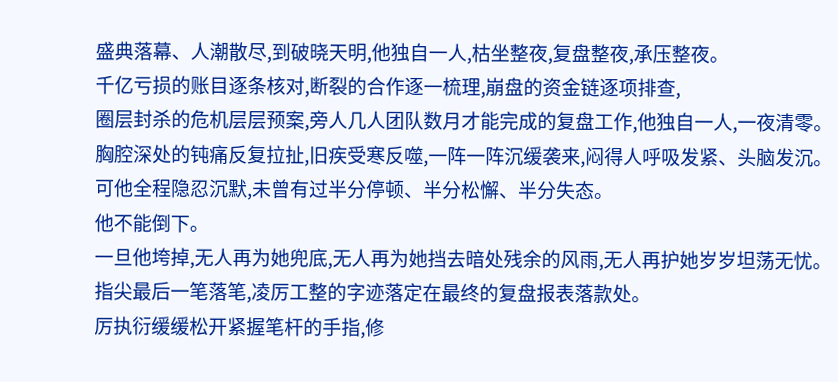盛典落幕、人潮散尽,到破晓天明,他独自一人,枯坐整夜,复盘整夜,承压整夜。
千亿亏损的账目逐条核对,断裂的合作逐一梳理,崩盘的资金链逐项排查,
圈层封杀的危机层层预案,旁人几人团队数月才能完成的复盘工作,他独自一人,一夜清零。
胸腔深处的钝痛反复拉扯,旧疾受寒反噬,一阵一阵沉缓袭来,闷得人呼吸发紧、头脑发沉。
可他全程隐忍沉默,未曾有过半分停顿、半分松懈、半分失态。
他不能倒下。
一旦他垮掉,无人再为她兜底,无人再为她挡去暗处残余的风雨,无人再护她岁岁坦荡无忧。
指尖最后一笔落笔,凌厉工整的字迹落定在最终的复盘报表落款处。
厉执衍缓缓松开紧握笔杆的手指,修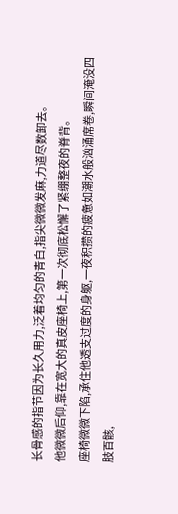长骨感的指节因为长久用力,泛着均匀的青白,指尖微微发麻,力道尽数卸去。
他微微后仰,靠在宽大的真皮座椅上,第一次彻底松懈了紧绷整夜的脊背。
座椅微微下陷,承住他透支过度的身躯,一夜积攒的疲惫如潮水般汹涌席卷,瞬间淹没四肢百骸,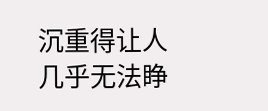沉重得让人几乎无法睁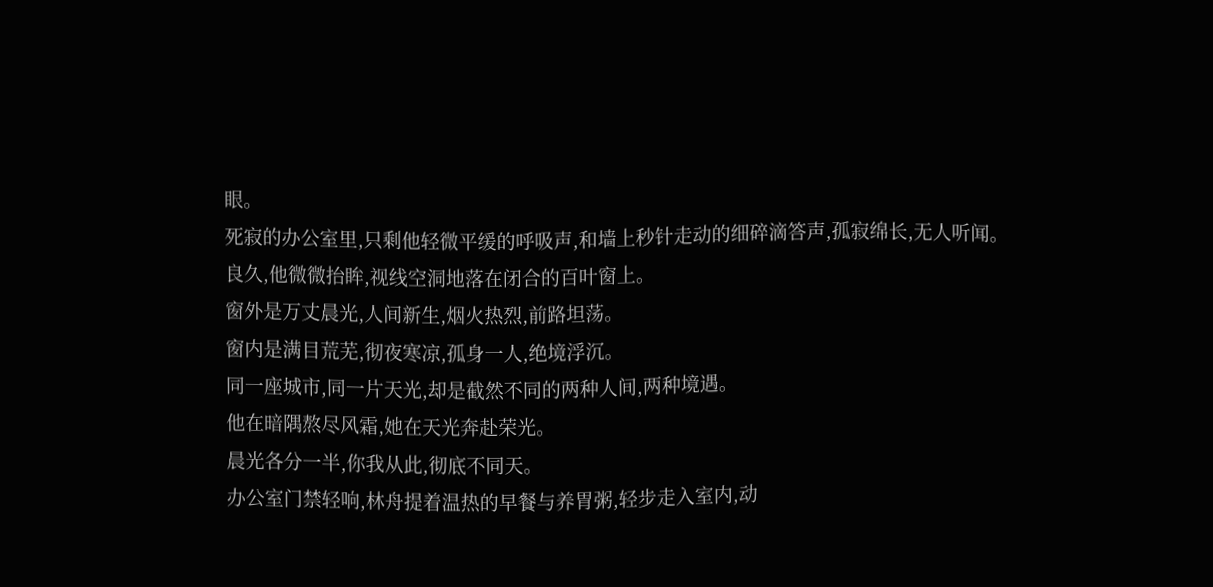眼。
死寂的办公室里,只剩他轻微平缓的呼吸声,和墙上秒针走动的细碎滴答声,孤寂绵长,无人听闻。
良久,他微微抬眸,视线空洞地落在闭合的百叶窗上。
窗外是万丈晨光,人间新生,烟火热烈,前路坦荡。
窗内是满目荒芜,彻夜寒凉,孤身一人,绝境浮沉。
同一座城市,同一片天光,却是截然不同的两种人间,两种境遇。
他在暗隅熬尽风霜,她在天光奔赴荣光。
晨光各分一半,你我从此,彻底不同天。
办公室门禁轻响,林舟提着温热的早餐与养胃粥,轻步走入室内,动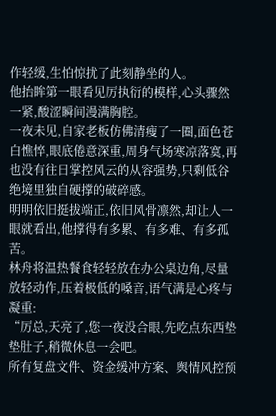作轻缓,生怕惊扰了此刻静坐的人。
他抬眸第一眼看见厉执衍的模样,心头骤然一紧,酸涩瞬间漫满胸腔。
一夜未见,自家老板仿佛清瘦了一圈,面色苍白憔悴,眼底倦意深重,周身气场寒凉落寞,再也没有往日掌控风云的从容强势,只剩低谷绝境里独自硬撑的破碎感。
明明依旧挺拔端正,依旧风骨凛然,却让人一眼就看出,他撑得有多累、有多难、有多孤苦。
林舟将温热餐食轻轻放在办公桌边角,尽量放轻动作,压着极低的嗓音,语气满是心疼与凝重:
“厉总,天亮了,您一夜没合眼,先吃点东西垫垫肚子,稍微休息一会吧。
所有复盘文件、资金缓冲方案、舆情风控预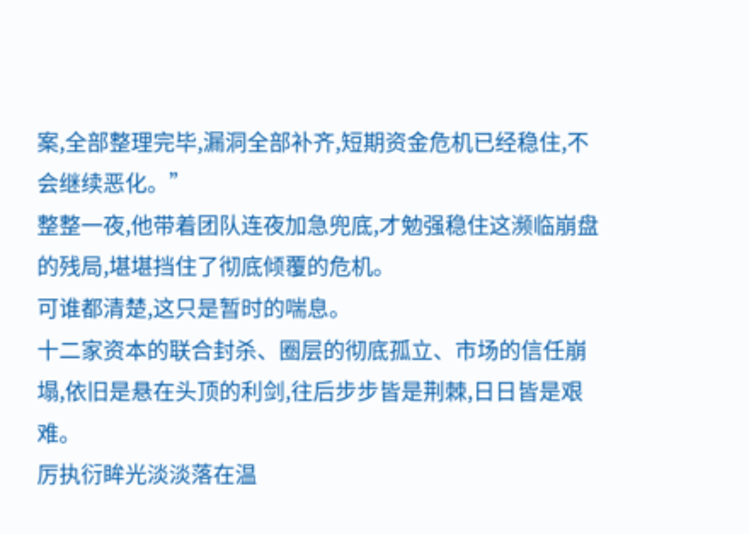案,全部整理完毕,漏洞全部补齐,短期资金危机已经稳住,不会继续恶化。”
整整一夜,他带着团队连夜加急兜底,才勉强稳住这濒临崩盘的残局,堪堪挡住了彻底倾覆的危机。
可谁都清楚,这只是暂时的喘息。
十二家资本的联合封杀、圈层的彻底孤立、市场的信任崩塌,依旧是悬在头顶的利剑,往后步步皆是荆棘,日日皆是艰难。
厉执衍眸光淡淡落在温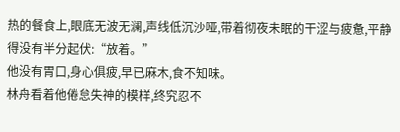热的餐食上,眼底无波无澜,声线低沉沙哑,带着彻夜未眠的干涩与疲惫,平静得没有半分起伏:“放着。”
他没有胃口,身心俱疲,早已麻木,食不知味。
林舟看着他倦怠失神的模样,终究忍不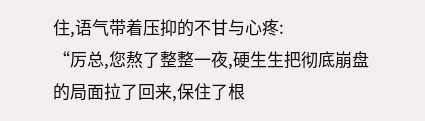住,语气带着压抑的不甘与心疼:
“厉总,您熬了整整一夜,硬生生把彻底崩盘的局面拉了回来,保住了根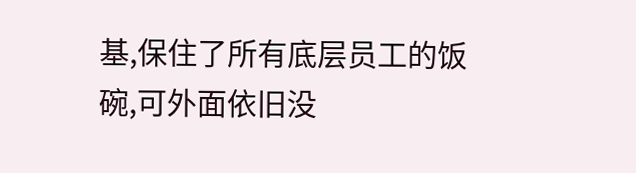基,保住了所有底层员工的饭碗,可外面依旧没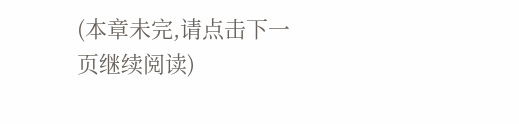(本章未完,请点击下一页继续阅读)